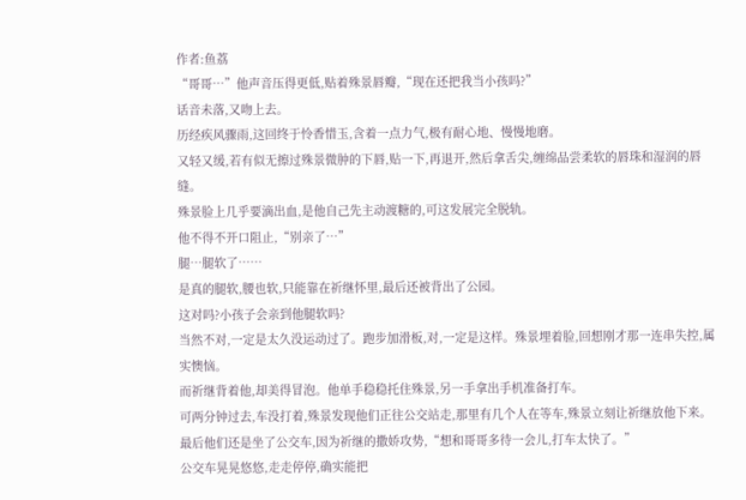作者:鱼荔
“哥哥…”他声音压得更低,贴着殊景唇瓣,“现在还把我当小孩吗?”
话音未落,又吻上去。
历经疾风骤雨,这回终于怜香惜玉,含着一点力气,极有耐心地、慢慢地磨。
又轻又缓,若有似无擦过殊景微肿的下唇,贴一下,再退开,然后拿舌尖,缠绵品尝柔软的唇珠和湿润的唇缝。
殊景脸上几乎要滴出血,是他自己先主动渡糖的,可这发展完全脱轨。
他不得不开口阻止,“别亲了…”
腿…腿软了……
是真的腿软,腰也软,只能靠在祈继怀里,最后还被背出了公园。
这对吗?小孩子会亲到他腿软吗?
当然不对,一定是太久没运动过了。跑步加滑板,对,一定是这样。殊景埋着脸,回想刚才那一连串失控,属实懊恼。
而祈继背着他,却美得冒泡。他单手稳稳托住殊景,另一手拿出手机准备打车。
可两分钟过去,车没打着,殊景发现他们正往公交站走,那里有几个人在等车,殊景立刻让祈继放他下来。
最后他们还是坐了公交车,因为祈继的撒娇攻势,“想和哥哥多待一会儿,打车太快了。”
公交车晃晃悠悠,走走停停,确实能把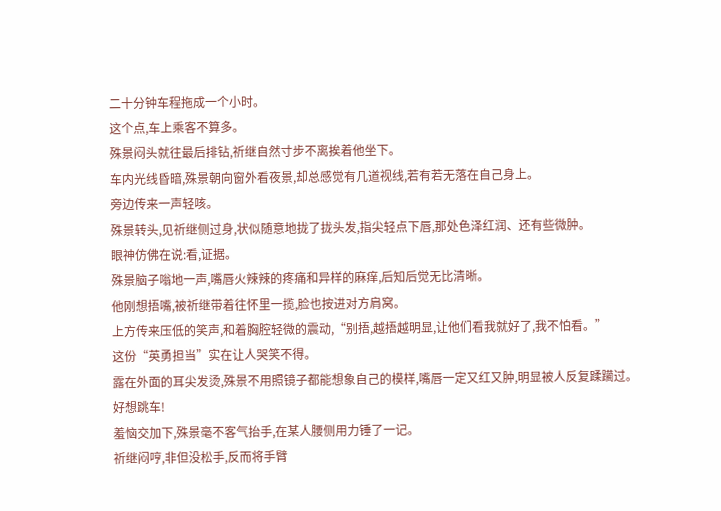二十分钟车程拖成一个小时。
这个点,车上乘客不算多。
殊景闷头就往最后排钻,祈继自然寸步不离挨着他坐下。
车内光线昏暗,殊景朝向窗外看夜景,却总感觉有几道视线,若有若无落在自己身上。
旁边传来一声轻咳。
殊景转头,见祈继侧过身,状似随意地拢了拢头发,指尖轻点下唇,那处色泽红润、还有些微肿。
眼神仿佛在说:看,证据。
殊景脑子嗡地一声,嘴唇火辣辣的疼痛和异样的麻痒,后知后觉无比清晰。
他刚想捂嘴,被祈继带着往怀里一揽,脸也按进对方肩窝。
上方传来压低的笑声,和着胸腔轻微的震动,“别捂,越捂越明显,让他们看我就好了,我不怕看。”
这份“英勇担当”实在让人哭笑不得。
露在外面的耳尖发烫,殊景不用照镜子都能想象自己的模样,嘴唇一定又红又肿,明显被人反复蹂躏过。
好想跳车!
羞恼交加下,殊景毫不客气抬手,在某人腰侧用力锤了一记。
祈继闷哼,非但没松手,反而将手臂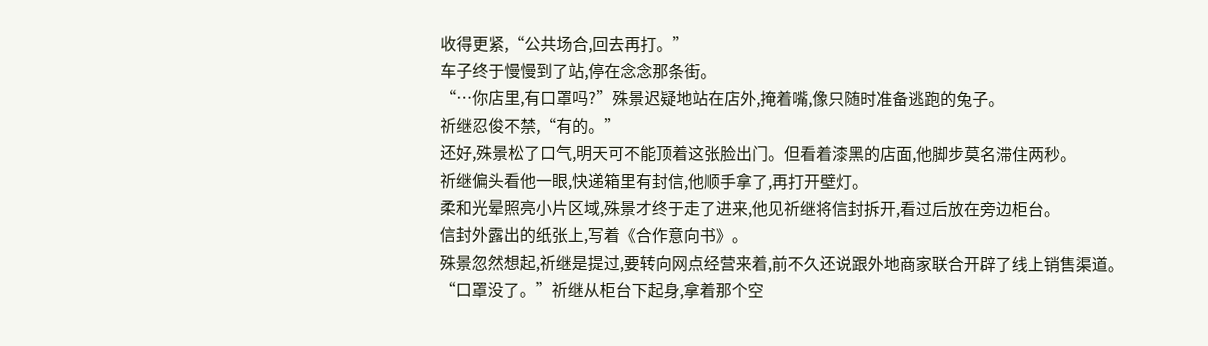收得更紧,“公共场合,回去再打。”
车子终于慢慢到了站,停在念念那条街。
“…你店里,有口罩吗?”殊景迟疑地站在店外,掩着嘴,像只随时准备逃跑的兔子。
祈继忍俊不禁,“有的。”
还好,殊景松了口气,明天可不能顶着这张脸出门。但看着漆黑的店面,他脚步莫名滞住两秒。
祈继偏头看他一眼,快递箱里有封信,他顺手拿了,再打开壁灯。
柔和光晕照亮小片区域,殊景才终于走了进来,他见祈继将信封拆开,看过后放在旁边柜台。
信封外露出的纸张上,写着《合作意向书》。
殊景忽然想起,祈继是提过,要转向网点经营来着,前不久还说跟外地商家联合开辟了线上销售渠道。
“口罩没了。”祈继从柜台下起身,拿着那个空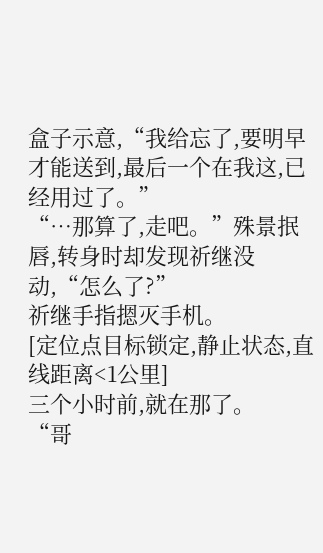盒子示意,“我给忘了,要明早才能送到,最后一个在我这,已经用过了。”
“…那算了,走吧。”殊景抿唇,转身时却发现祈继没动,“怎么了?”
祈继手指摁灭手机。
[定位点目标锁定,静止状态,直线距离<1公里]
三个小时前,就在那了。
“哥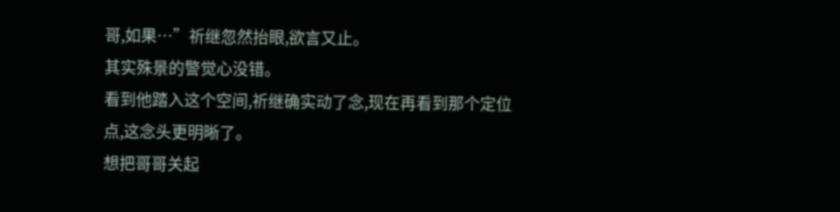哥,如果…”祈继忽然抬眼,欲言又止。
其实殊景的警觉心没错。
看到他踏入这个空间,祈继确实动了念,现在再看到那个定位点,这念头更明晰了。
想把哥哥关起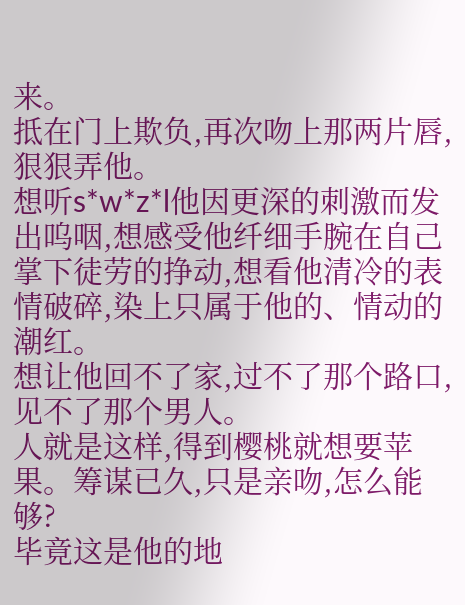来。
抵在门上欺负,再次吻上那两片唇,狠狠弄他。
想听s*w*z*l他因更深的刺激而发出呜咽,想感受他纤细手腕在自己掌下徒劳的挣动,想看他清冷的表情破碎,染上只属于他的、情动的潮红。
想让他回不了家,过不了那个路口,见不了那个男人。
人就是这样,得到樱桃就想要苹果。筹谋已久,只是亲吻,怎么能够?
毕竟这是他的地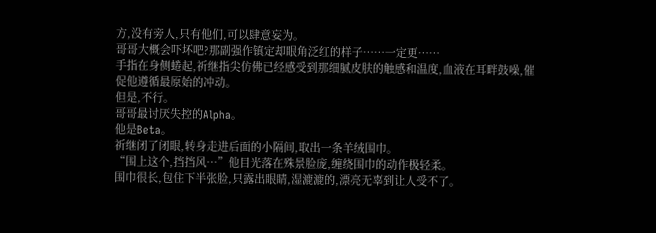方,没有旁人,只有他们,可以肆意妄为。
哥哥大概会吓坏吧?那副强作镇定却眼角泛红的样子……一定更……
手指在身侧蜷起,祈继指尖仿佛已经感受到那细腻皮肤的触感和温度,血液在耳畔鼓噪,催促他遵循最原始的冲动。
但是,不行。
哥哥最讨厌失控的Alpha。
他是Beta。
祈继闭了闭眼,转身走进后面的小隔间,取出一条羊绒围巾。
“围上这个,挡挡风…”他目光落在殊景脸庞,缠绕围巾的动作极轻柔。
围巾很长,包住下半张脸,只露出眼睛,湿漉漉的,漂亮无辜到让人受不了。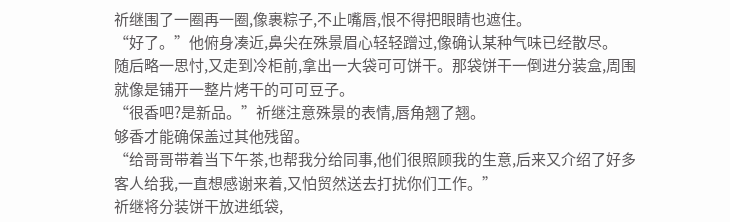祈继围了一圈再一圈,像裹粽子,不止嘴唇,恨不得把眼睛也遮住。
“好了。”他俯身凑近,鼻尖在殊景眉心轻轻蹭过,像确认某种气味已经散尽。
随后略一思忖,又走到冷柜前,拿出一大袋可可饼干。那袋饼干一倒进分装盒,周围就像是铺开一整片烤干的可可豆子。
“很香吧?是新品。”祈继注意殊景的表情,唇角翘了翘。
够香才能确保盖过其他残留。
“给哥哥带着当下午茶,也帮我分给同事,他们很照顾我的生意,后来又介绍了好多客人给我,一直想感谢来着,又怕贸然送去打扰你们工作。”
祈继将分装饼干放进纸袋,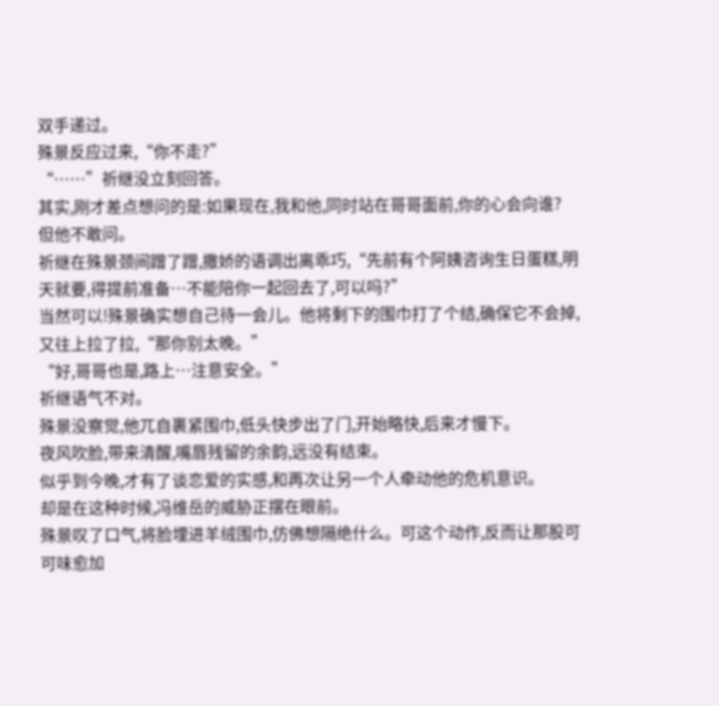双手递过。
殊景反应过来,“你不走?”
“……”祈继没立刻回答。
其实,刚才差点想问的是:如果现在,我和他,同时站在哥哥面前,你的心会向谁?
但他不敢问。
祈继在殊景颈间蹭了蹭,撒娇的语调出离乖巧,“先前有个阿姨咨询生日蛋糕,明天就要,得提前准备…不能陪你一起回去了,可以吗?”
当然可以!殊景确实想自己待一会儿。他将剩下的围巾打了个结,确保它不会掉,又往上拉了拉,“那你别太晚。”
“好,哥哥也是,路上…注意安全。”
祈继语气不对。
殊景没察觉,他兀自裹紧围巾,低头快步出了门,开始略快,后来才慢下。
夜风吹脸,带来清醒,嘴唇残留的余韵,远没有结束。
似乎到今晚,才有了谈恋爱的实感,和再次让另一个人牵动他的危机意识。
却是在这种时候,冯维岳的威胁正摆在眼前。
殊景叹了口气,将脸埋进羊绒围巾,仿佛想隔绝什么。可这个动作,反而让那股可可味愈加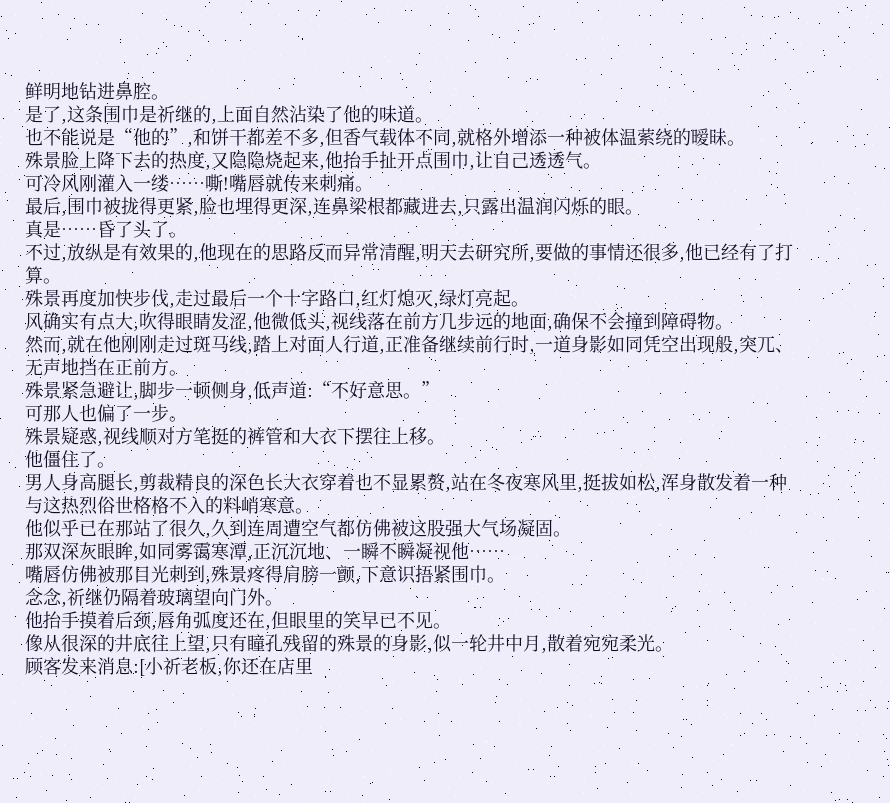鲜明地钻进鼻腔。
是了,这条围巾是祈继的,上面自然沾染了他的味道。
也不能说是“他的”,和饼干都差不多,但香气载体不同,就格外增添一种被体温萦绕的暧昧。
殊景脸上降下去的热度,又隐隐烧起来,他抬手扯开点围巾,让自己透透气。
可冷风刚灌入一缕……嘶!嘴唇就传来刺痛。
最后,围巾被拢得更紧,脸也埋得更深,连鼻梁根都藏进去,只露出温润闪烁的眼。
真是……昏了头了。
不过,放纵是有效果的,他现在的思路反而异常清醒,明天去研究所,要做的事情还很多,他已经有了打算。
殊景再度加快步伐,走过最后一个十字路口,红灯熄灭,绿灯亮起。
风确实有点大,吹得眼睛发涩,他微低头,视线落在前方几步远的地面,确保不会撞到障碍物。
然而,就在他刚刚走过斑马线,踏上对面人行道,正准备继续前行时,一道身影如同凭空出现般,突兀、无声地挡在正前方。
殊景紧急避让,脚步一顿侧身,低声道:“不好意思。”
可那人也偏了一步。
殊景疑惑,视线顺对方笔挺的裤管和大衣下摆往上移。
他僵住了。
男人身高腿长,剪裁精良的深色长大衣穿着也不显累赘,站在冬夜寒风里,挺拔如松,浑身散发着一种与这热烈俗世格格不入的料峭寒意。
他似乎已在那站了很久,久到连周遭空气都仿佛被这股强大气场凝固。
那双深灰眼眸,如同雾霭寒潭,正沉沉地、一瞬不瞬凝视他……
嘴唇仿佛被那目光刺到,殊景疼得肩膀一颤,下意识捂紧围巾。
念念,祈继仍隔着玻璃望向门外。
他抬手摸着后颈,唇角弧度还在,但眼里的笑早已不见。
像从很深的井底往上望,只有瞳孔残留的殊景的身影,似一轮井中月,散着宛宛柔光。
顾客发来消息:[小祈老板,你还在店里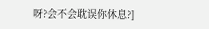呀?会不会耽误你休息?]